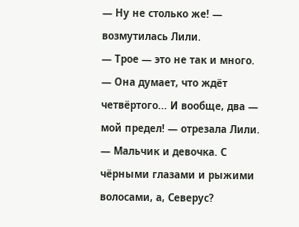— Ну не столько же! — возмутилась Лили.
— Трое — это не так и много.
— Она думает, что ждёт четвёртого... И вообще, два — мой предел! — отрезала Лили. — Мальчик и девочка. С чёрными глазами и рыжими волосами, а, Северус?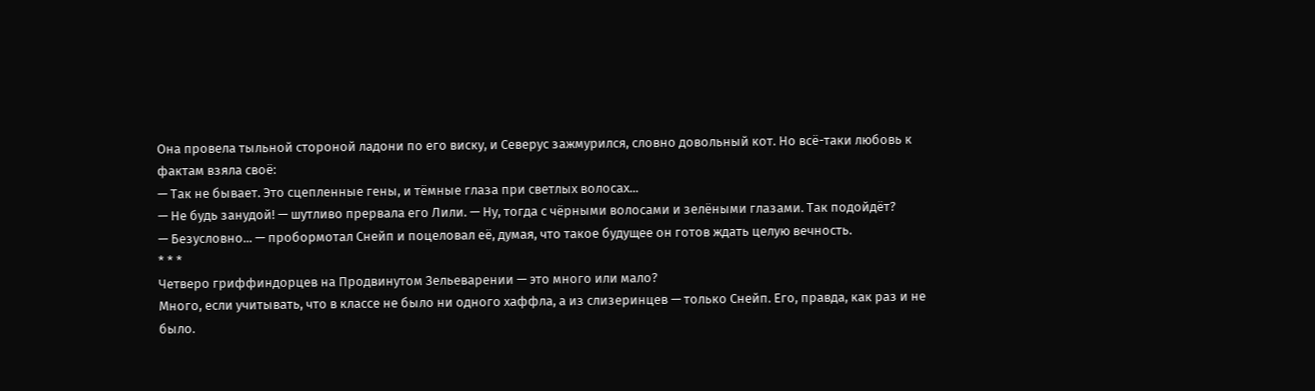Она провела тыльной стороной ладони по его виску, и Северус зажмурился, словно довольный кот. Но всё-таки любовь к фактам взяла своё:
— Так не бывает. Это сцепленные гены, и тёмные глаза при светлых волосах...
— Не будь занудой! — шутливо прервала его Лили. — Ну, тогда с чёрными волосами и зелёными глазами. Так подойдёт?
— Безусловно... — пробормотал Снейп и поцеловал её, думая, что такое будущее он готов ждать целую вечность.
* * *
Четверо гриффиндорцев на Продвинутом Зельеварении — это много или мало?
Много, если учитывать, что в классе не было ни одного хаффла, а из слизеринцев — только Снейп. Его, правда, как раз и не было.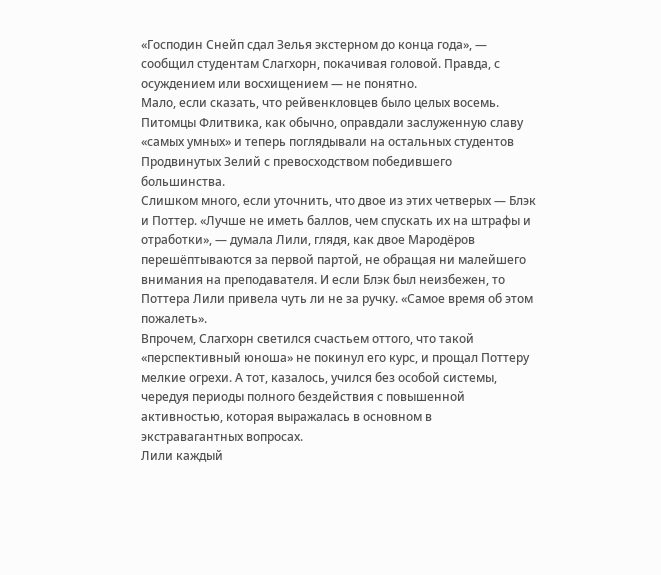«Господин Снейп сдал Зелья экстерном до конца года», — сообщил студентам Слагхорн, покачивая головой. Правда, с осуждением или восхищением — не понятно.
Мало, если сказать, что рейвенкловцев было целых восемь. Питомцы Флитвика, как обычно, оправдали заслуженную славу «самых умных» и теперь поглядывали на остальных студентов Продвинутых Зелий с превосходством победившего большинства.
Слишком много, если уточнить, что двое из этих четверых — Блэк и Поттер. «Лучше не иметь баллов, чем спускать их на штрафы и отработки», — думала Лили, глядя, как двое Мародёров перешёптываются за первой партой, не обращая ни малейшего внимания на преподавателя. И если Блэк был неизбежен, то Поттера Лили привела чуть ли не за ручку. «Самое время об этом пожалеть».
Впрочем, Слагхорн светился счастьем оттого, что такой «перспективный юноша» не покинул его курс, и прощал Поттеру мелкие огрехи. А тот, казалось, учился без особой системы, чередуя периоды полного бездействия с повышенной активностью, которая выражалась в основном в экстравагантных вопросах.
Лили каждый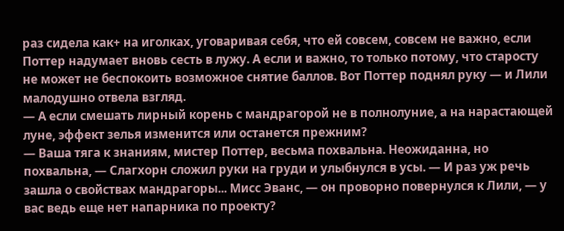раз сидела как+ на иголках, уговаривая себя, что ей совсем, совсем не важно, если Поттер надумает вновь сесть в лужу. А если и важно, то только потому, что старосту не может не беспокоить возможное снятие баллов. Вот Поттер поднял руку — и Лили малодушно отвела взгляд.
— А если смешать лирный корень с мандрагорой не в полнолуние, а на нарастающей луне, эффект зелья изменится или останется прежним?
— Ваша тяга к знаниям, мистер Поттер, весьма похвальна. Неожиданна, но похвальна, — Слагхорн сложил руки на груди и улыбнулся в усы. — И раз уж речь зашла о свойствах мандрагоры... Мисс Эванс, — он проворно повернулся к Лили, — у вас ведь еще нет напарника по проекту?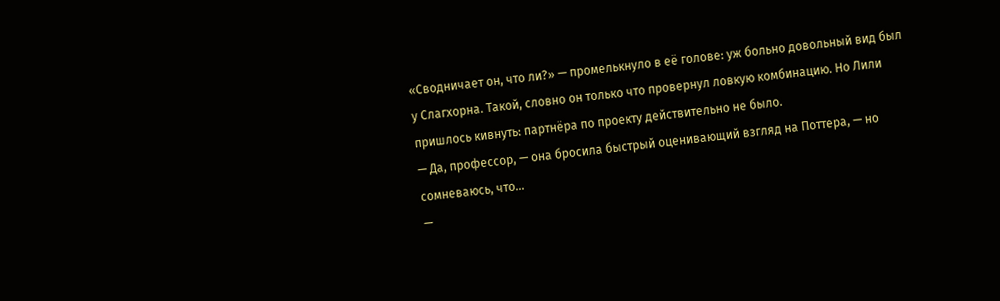«Сводничает он, что ли?» — промелькнуло в её голове: уж больно довольный вид был у Слагхорна. Такой, словно он только что провернул ловкую комбинацию. Но Лили пришлось кивнуть: партнёра по проекту действительно не было.
— Да, профессор, — она бросила быстрый оценивающий взгляд на Поттера, — но сомневаюсь, что...
—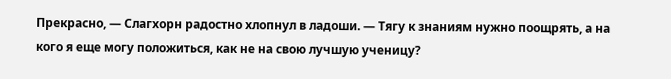Прекрасно, — Слагхорн радостно хлопнул в ладоши. — Тягу к знаниям нужно поощрять, а на кого я еще могу положиться, как не на свою лучшую ученицу?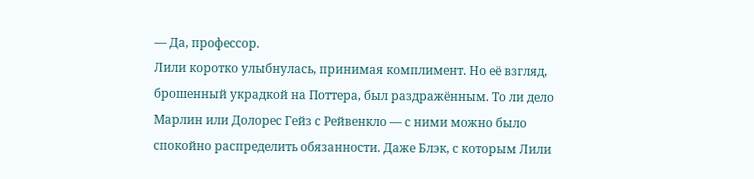— Да, профессор.
Лили коротко улыбнулась, принимая комплимент. Но её взгляд, брошенный украдкой на Поттера, был раздражённым. То ли дело Марлин или Долорес Гейз с Рейвенкло — с ними можно было спокойно распределить обязанности. Даже Блэк, с которым Лили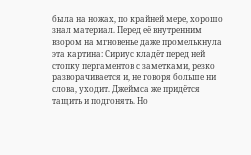была на ножах, по крайней мере, хорошо знал материал. Перед её внутренним взором на мгновенье даже промелькнула эта картина: Сириус кладёт перед ней стопку пергаментов с заметками, резко разворачивается и, не говоря больше ни слова, уходит. Джеймса же придётся тащить и подгонять. Но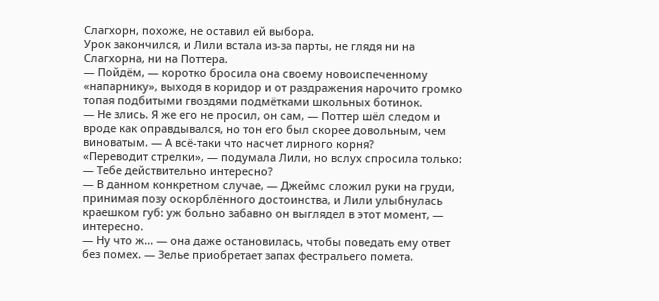Слагхорн, похоже, не оставил ей выбора.
Урок закончился, и Лили встала из-за парты, не глядя ни на Слагхорна, ни на Поттера.
— Пойдём, — коротко бросила она своему новоиспеченному «напарнику», выходя в коридор и от раздражения нарочито громко топая подбитыми гвоздями подмётками школьных ботинок.
— Не злись. Я же его не просил, он сам, — Поттер шёл следом и вроде как оправдывался, но тон его был скорее довольным, чем виноватым. — А всё-таки что насчет лирного корня?
«Переводит стрелки», — подумала Лили, но вслух спросила только:
— Тебе действительно интересно?
— В данном конкретном случае, — Джеймс сложил руки на груди, принимая позу оскорблённого достоинства, и Лили улыбнулась краешком губ: уж больно забавно он выглядел в этот момент, — интересно.
— Ну что ж... — она даже остановилась, чтобы поведать ему ответ без помех. — Зелье приобретает запах фестральего помета.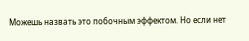Можешь назвать это побочным эффектом. Но если нет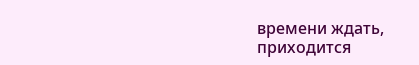времени ждать, приходится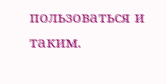пользоваться и таким.